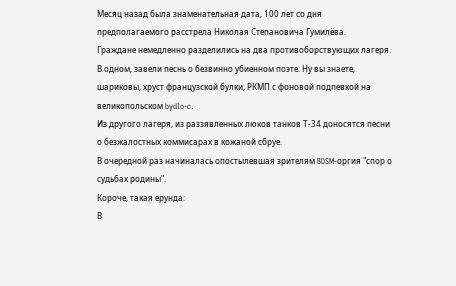Месяц назад была знаменательная дата, 100 лет со дня предполагаемого расстрела Николая Степановича Гумилёва.
Граждане немедленно разделились на два противоборствующих лагеря.
В одном, завели песнь о безвинно убиенном поэте. Ну вы знаете, шариковы, хруст французской булки, РКМП с фоновой подпевкой на великопольском bydlo-c.
Из другого лагеря, из раззявленных люков танков Т-34 доносятся песни о безжалостных коммисарах в кожаной сбруе.
В очередной раз начиналась опостылевшая зрителям BDSM-оргия "спор о судьбах родины".
Короче, такая ерунда:
В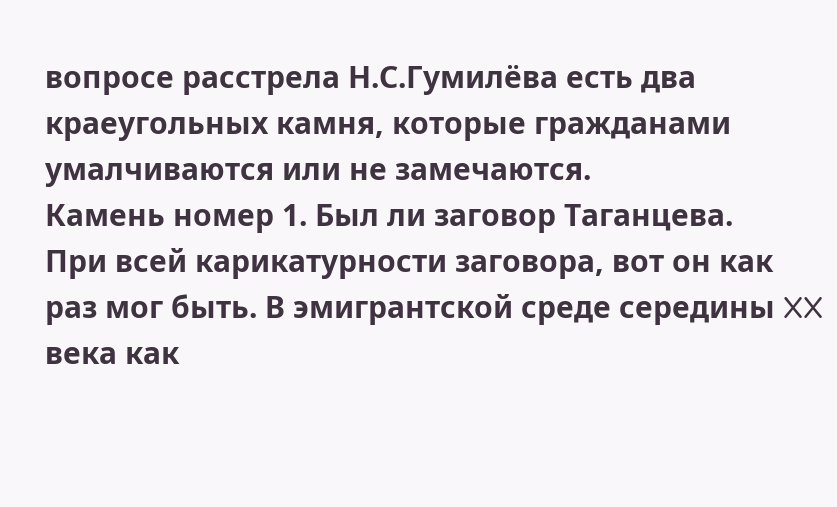вопросе расстрела Н.С.Гумилёва есть два краеугольных камня, которые гражданами умалчиваются или не замечаются.
Камень номер 1. Был ли заговор Таганцева.
При всей карикатурности заговора, вот он как раз мог быть. В эмигрантской среде середины XX века как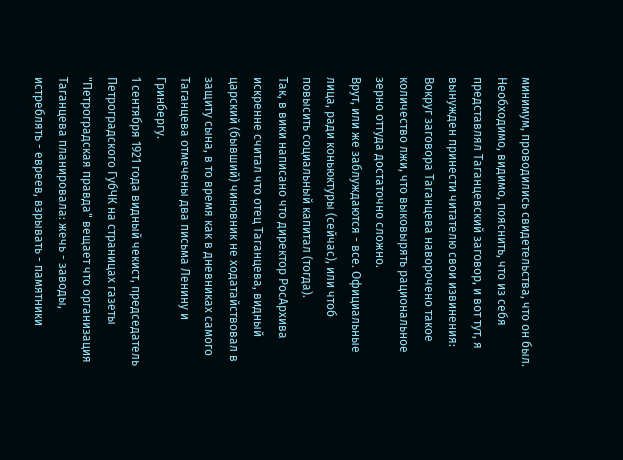минимум, проводились свидетельства, что он был.
Необходимо, видимо, пояснить, что из себя представлял Таганцевский заговор, и вот тут, я вынужден принести читателю свои извинения:
Вокруг заговора Таганцева наворочено такое количество лжи, что выковырять рациональное зерно оттуда достаточно сложно.
Врут, или же заблуждаются - все. Официальные лица, ради коньюктуры (сейчас), или чтоб повысить социальный капитал (тогда).
Так, в вики написано что директор РосАрхива искренне считал что отец Таганцева, видный царский (бывший) чиновник не ходатайствовал в защиту сына, в то время как в дневниках самого Таганцева отмечены два письма Ленину и Гринбергу.
1 сентября 1921 года видный чекист, председатель Петроградского ГубЧК на страницах газеты "Петроградская правда" вещает что организация Таганцева планировала: жечь - заводы, истреблять - евреев, взрывать - памятники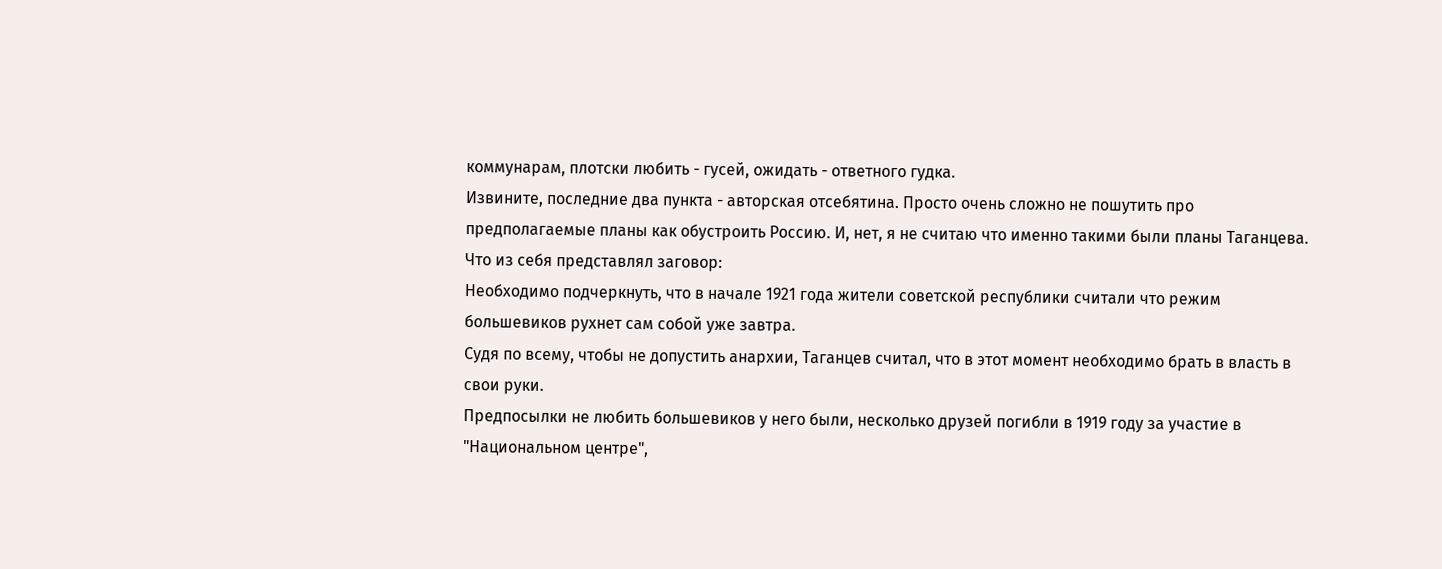коммунарам, плотски любить - гусей, ожидать - ответного гудка.
Извините, последние два пункта - авторская отсебятина. Просто очень сложно не пошутить про предполагаемые планы как обустроить Россию. И, нет, я не считаю что именно такими были планы Таганцева.
Что из себя представлял заговор:
Необходимо подчеркнуть, что в начале 1921 года жители советской республики считали что режим большевиков рухнет сам собой уже завтра.
Судя по всему, чтобы не допустить анархии, Таганцев считал, что в этот момент необходимо брать в власть в свои руки.
Предпосылки не любить большевиков у него были, несколько друзей погибли в 1919 году за участие в "Национальном центре",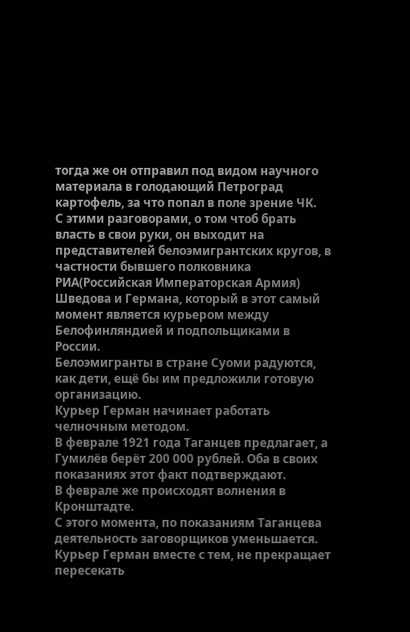тогда же он отправил под видом научного материала в голодающий Петроград картофель, за что попал в поле зрение ЧК.
С этими разговорами, о том чтоб брать власть в свои руки, он выходит на представителей белоэмигрантских кругов, в частности бывшего полковника РИА(Российская Императорская Армия) Шведова и Германа, который в этот самый момент является курьером между Белофинляндией и подпольщиками в России.
Белоэмигранты в стране Суоми радуются, как дети, ещё бы им предложили готовую организацию.
Курьер Герман начинает работать челночным методом.
В феврале 1921 года Таганцев предлагает, а Гумилёв берёт 200 000 рублей. Оба в своих показаниях этот факт подтверждают.
В феврале же происходят волнения в Кронштадте.
С этого момента, по показаниям Таганцева деятельность заговорщиков уменьшается. Курьер Герман вместе с тем, не прекращает пересекать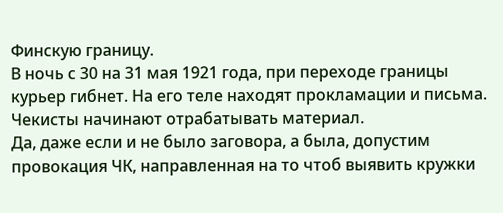Финскую границу.
В ночь с 30 на 31 мая 1921 года, при переходе границы курьер гибнет. На его теле находят прокламации и письма.
Чекисты начинают отрабатывать материал.
Да, даже если и не было заговора, а была, допустим провокация ЧК, направленная на то чтоб выявить кружки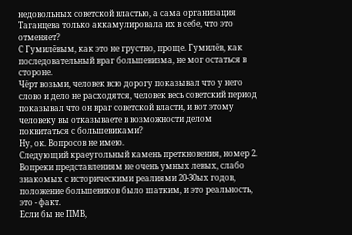недовольных советской властью, а сама организация Таганцева только аккамулировала их в себе, что это отменяет?
С Гумилёвым, как это не грустно, проще. Гумилёв, как последовательный враг большевизма, не мог остаться в стороне.
Чёрт возьми, человек всю дорогу показывал что у него слово и дело не расходятся, человек весь советский период показывал что он враг советской власти, и вот этому человеку вы отказываете в возможности делом поквитаться с большевиками?
Ну, ок. Вопросов не имею.
Следующий краеугольный камень преткновения, номер 2.
Вопреки представлениям не очень умных левых, слабо знакомых с историческими реалиями 20-30ых годов, положение большевиков было шатким, и это реальность, это - факт.
Если бы не ПМВ,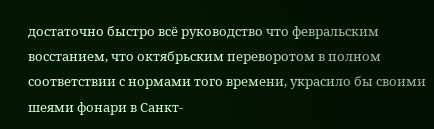достаточно быстро всё руководство что февральским восстанием, что октябрьским переворотом в полном соответствии с нормами того времени, украсило бы своими шеями фонари в Санкт-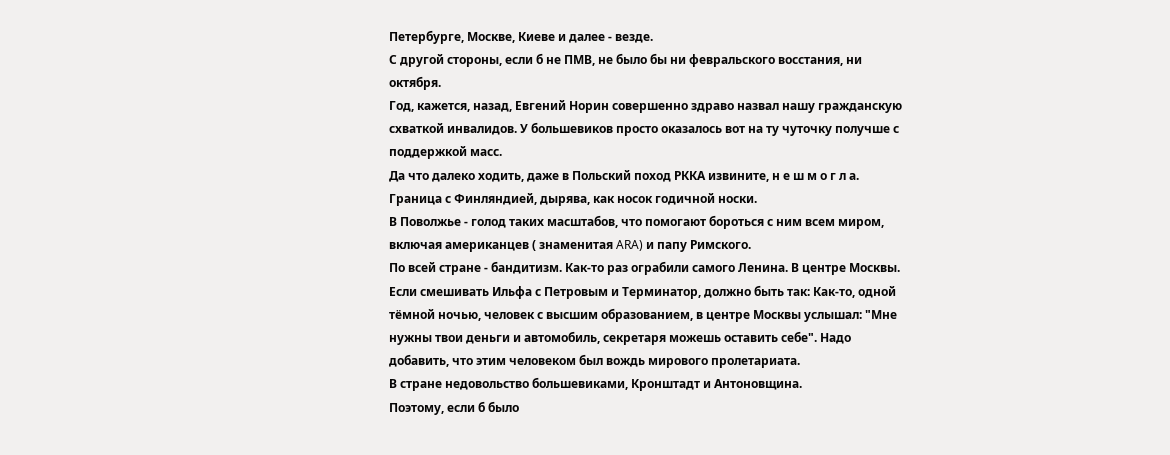Петербурге, Москве, Киеве и далее - везде.
С другой стороны, если б не ПМВ, не было бы ни февральского восстания, ни октября.
Год, кажется, назад, Евгений Норин совершенно здраво назвал нашу гражданскую схваткой инвалидов. У большевиков просто оказалось вот на ту чуточку получше с поддержкой масс.
Да что далеко ходить, даже в Польский поход РККА извините, н е ш м о г л а.
Граница с Финляндией, дырява, как носок годичной носки.
В Поволжье - голод таких масштабов, что помогают бороться с ним всем миром, включая американцев ( знаменитая ARA) и папу Римского.
По всей стране - бандитизм. Как-то раз ограбили самого Ленина. В центре Москвы. Если смешивать Ильфа с Петровым и Терминатор, должно быть так: Как-то, одной тёмной ночью, человек с высшим образованием, в центре Москвы услышал: "Мне нужны твои деньги и автомобиль, секретаря можешь оставить себе". Надо добавить, что этим человеком был вождь мирового пролетариата.
В стране недовольство большевиками, Кронштадт и Антоновщина.
Поэтому, если б было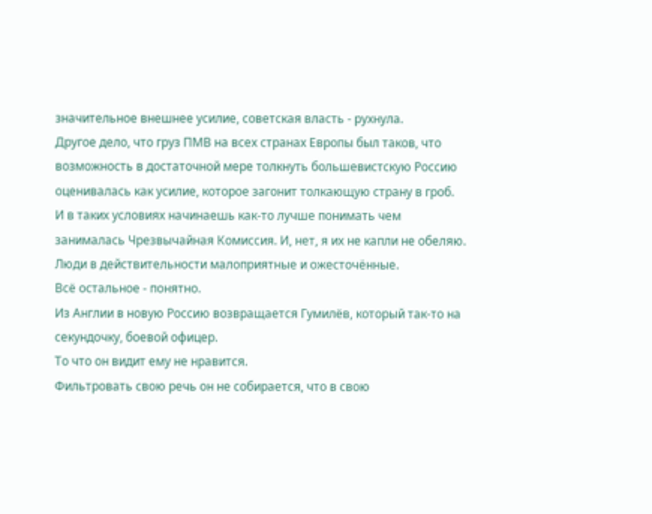значительное внешнее усилие, советская власть - рухнула.
Другое дело, что груз ПМВ на всех странах Европы был таков, что возможность в достаточной мере толкнуть большевистскую Россию оценивалась как усилие, которое загонит толкающую страну в гроб.
И в таких условиях начинаешь как-то лучше понимать чем занималась Чрезвычайная Комиссия. И, нет, я их не капли не обеляю. Люди в действительности малоприятные и ожесточённые.
Всё остальное - понятно.
Из Англии в новую Россию возвращается Гумилёв, который так-то на секундочку, боевой офицер.
То что он видит ему не нравится.
Фильтровать свою речь он не собирается, что в свою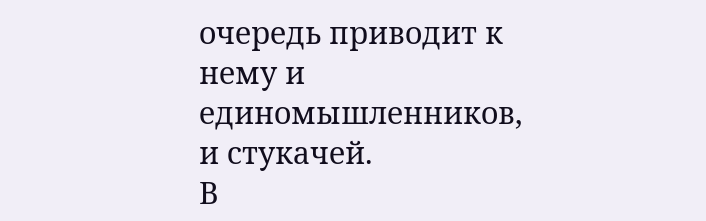очередь приводит к нему и единомышленников, и стукачей.
В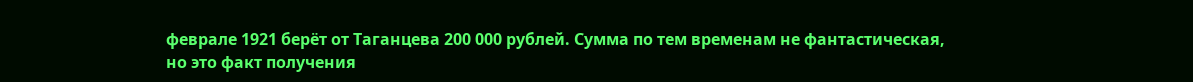феврале 1921 берёт от Таганцева 200 000 рублей. Сумма по тем временам не фантастическая, но это факт получения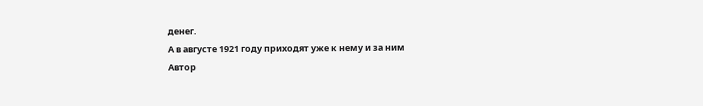денег.
А в августе 1921 году приходят уже к нему и за ним
Автор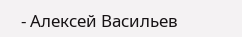- Алексей Васильев